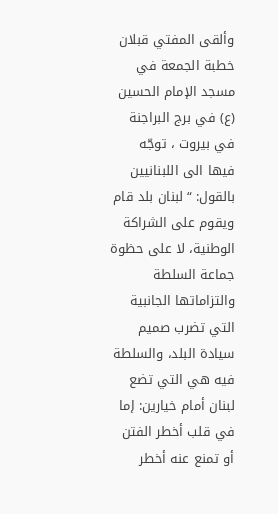وألقى المفتي قبلان خطبة الجمعة في مسجد الإمام الحسين (ع) في برج البراجنة في بيروت ، توجّه فيها الى اللبنانيين بالقول: “لبنان بلد قام ويقوم على الشراكة الوطنية، لا على حظوة جماعة السلطة والتزاماتها الجانبية التي تضرب صميم سيادة البلد، والسلطة فيه هي التي تضع لبنان أمام خيارين: إما في قلب أخطر الفتن أو تمنع عنه أخطر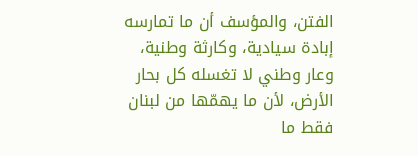الفتن، والمؤسف أن ما تمارسه إبادة سيادية، وكارثة وطنية، وعار وطني لا تغسله كل بحار الأرض، لأن ما يهمّها من لبنان فقط ما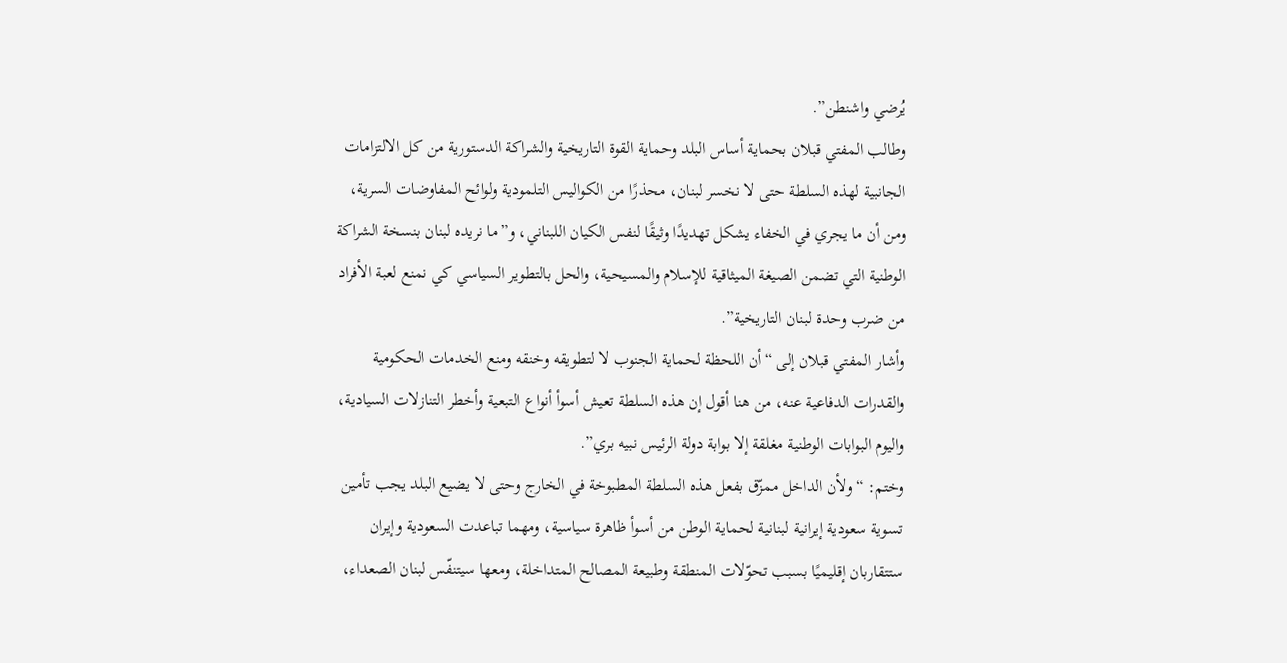يُرضي واشنطن”.
وطالب المفتي قبلان بحماية أساس البلد وحماية القوة التاريخية والشراكة الدستورية من كل الالتزامات الجانبية لهذه السلطة حتى لا نخسر لبنان، محذرًا من الكواليس التلمودية ولوائح المفاوضات السرية، ومن أن ما يجري في الخفاء يشكل تهديدًا وثيقًا لنفس الكيان اللبناني، و”ما نريده لبنان بنسخة الشراكة الوطنية التي تضمن الصيغة الميثاقية للإسلام والمسيحية، والحل بالتطوير السياسي كي نمنع لعبة الأفراد من ضرب وحدة لبنان التاريخية”.
وأشار المفتي قبلان إلى “أن اللحظة لحماية الجنوب لا لتطويقه وخنقه ومنع الخدمات الحكومية والقدرات الدفاعية عنه، من هنا أقول إن هذه السلطة تعيش أسوأ أنواع التبعية وأخطر التنازلات السيادية، واليوم البوابات الوطنية مغلقة إلا بوابة دولة الرئيس نبيه بري”.
وختم: “ولأن الداخل ممزّق بفعل هذه السلطة المطبوخة في الخارج وحتى لا يضيع البلد يجب تأمين تسوية سعودية إيرانية لبنانية لحماية الوطن من أسوأ ظاهرة سياسية، ومهما تباعدت السعودية وإيران ستتقاربان إقليميًا بسبب تحوّلات المنطقة وطبيعة المصالح المتداخلة، ومعها سيتنفّس لبنان الصعداء،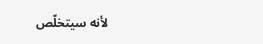لأنه سيتخلّص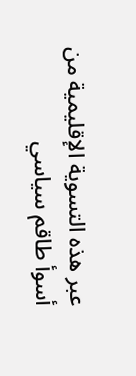عبر هذه التسوية الإقليمية من أسوأ طاقم سياسي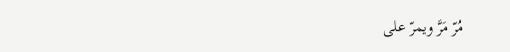مُرّ مَرَّ ويمرّ على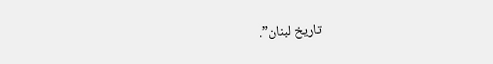تاريخ لبنان”.